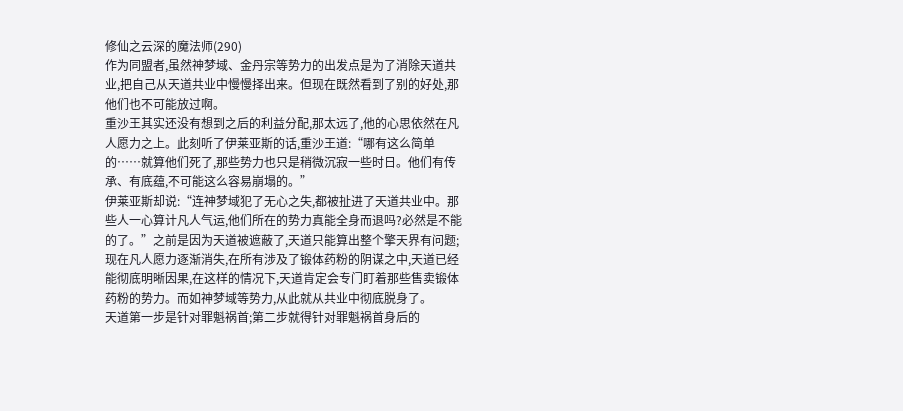修仙之云深的魔法师(290)
作为同盟者,虽然神梦域、金丹宗等势力的出发点是为了消除天道共业,把自己从天道共业中慢慢择出来。但现在既然看到了别的好处,那他们也不可能放过啊。
重沙王其实还没有想到之后的利益分配,那太远了,他的心思依然在凡人愿力之上。此刻听了伊莱亚斯的话,重沙王道:“哪有这么简单的……就算他们死了,那些势力也只是稍微沉寂一些时日。他们有传承、有底蕴,不可能这么容易崩塌的。”
伊莱亚斯却说:“连神梦域犯了无心之失,都被扯进了天道共业中。那些人一心算计凡人气运,他们所在的势力真能全身而退吗?必然是不能的了。”之前是因为天道被遮蔽了,天道只能算出整个擎天界有问题;现在凡人愿力逐渐消失,在所有涉及了锻体药粉的阴谋之中,天道已经能彻底明晰因果,在这样的情况下,天道肯定会专门盯着那些售卖锻体药粉的势力。而如神梦域等势力,从此就从共业中彻底脱身了。
天道第一步是针对罪魁祸首;第二步就得针对罪魁祸首身后的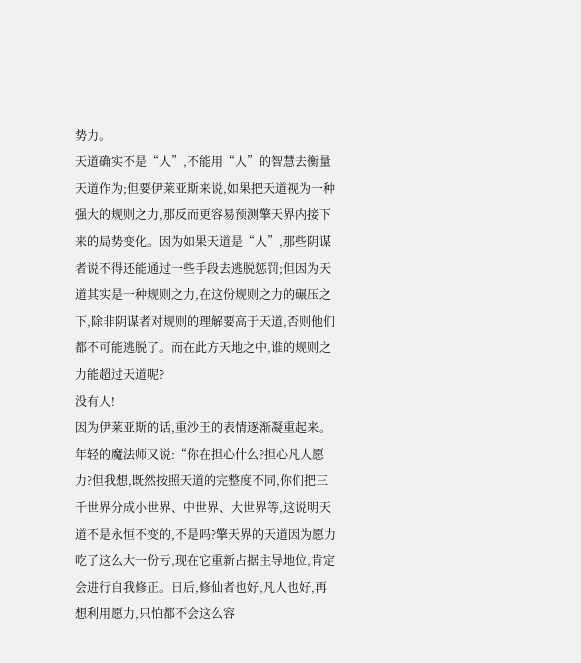势力。
天道确实不是“人”,不能用“人”的智慧去衡量天道作为;但要伊莱亚斯来说,如果把天道视为一种强大的规则之力,那反而更容易预测擎天界内接下来的局势变化。因为如果天道是“人”,那些阴谋者说不得还能通过一些手段去逃脱惩罚;但因为天道其实是一种规则之力,在这份规则之力的碾压之下,除非阴谋者对规则的理解要高于天道,否则他们都不可能逃脱了。而在此方天地之中,谁的规则之力能超过天道呢?
没有人!
因为伊莱亚斯的话,重沙王的表情逐渐凝重起来。
年轻的魔法师又说:“你在担心什么?担心凡人愿力?但我想,既然按照天道的完整度不同,你们把三千世界分成小世界、中世界、大世界等,这说明天道不是永恒不变的,不是吗?擎天界的天道因为愿力吃了这么大一份亏,现在它重新占据主导地位,肯定会进行自我修正。日后,修仙者也好,凡人也好,再想利用愿力,只怕都不会这么容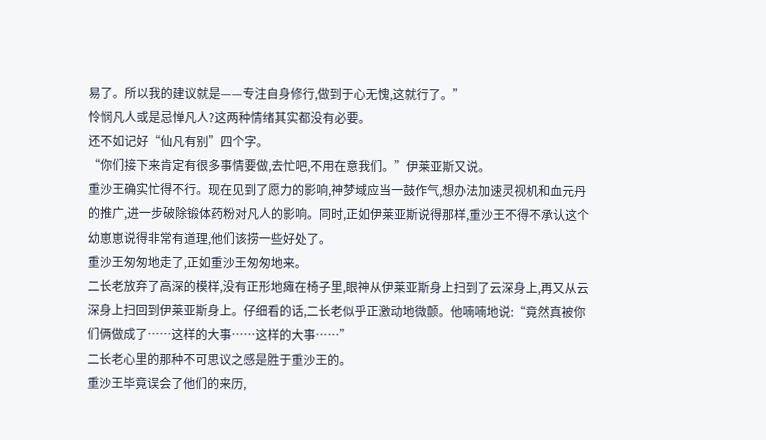易了。所以我的建议就是——专注自身修行,做到于心无愧,这就行了。”
怜悯凡人或是忌惮凡人?这两种情绪其实都没有必要。
还不如记好“仙凡有别”四个字。
“你们接下来肯定有很多事情要做,去忙吧,不用在意我们。”伊莱亚斯又说。
重沙王确实忙得不行。现在见到了愿力的影响,神梦域应当一鼓作气,想办法加速灵视机和血元丹的推广,进一步破除锻体药粉对凡人的影响。同时,正如伊莱亚斯说得那样,重沙王不得不承认这个幼崽崽说得非常有道理,他们该捞一些好处了。
重沙王匆匆地走了,正如重沙王匆匆地来。
二长老放弃了高深的模样,没有正形地瘫在椅子里,眼神从伊莱亚斯身上扫到了云深身上,再又从云深身上扫回到伊莱亚斯身上。仔细看的话,二长老似乎正激动地微颤。他喃喃地说:“竟然真被你们俩做成了……这样的大事……这样的大事……”
二长老心里的那种不可思议之感是胜于重沙王的。
重沙王毕竟误会了他们的来历,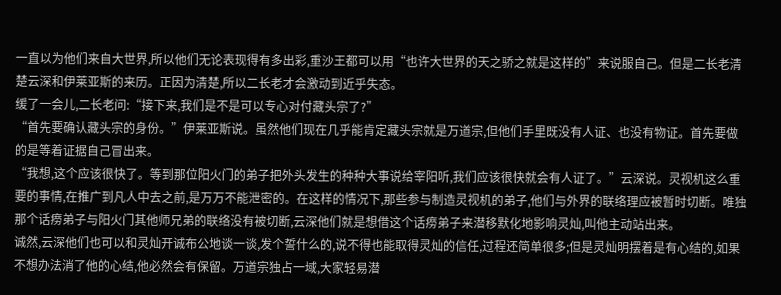一直以为他们来自大世界,所以他们无论表现得有多出彩,重沙王都可以用“也许大世界的天之骄之就是这样的”来说服自己。但是二长老清楚云深和伊莱亚斯的来历。正因为清楚,所以二长老才会激动到近乎失态。
缓了一会儿,二长老问:“接下来,我们是不是可以专心对付藏头宗了?”
“首先要确认藏头宗的身份。”伊莱亚斯说。虽然他们现在几乎能肯定藏头宗就是万道宗,但他们手里既没有人证、也没有物证。首先要做的是等着证据自己冒出来。
“我想,这个应该很快了。等到那位阳火门的弟子把外头发生的种种大事说给宰阳听,我们应该很快就会有人证了。”云深说。灵视机这么重要的事情,在推广到凡人中去之前,是万万不能泄密的。在这样的情况下,那些参与制造灵视机的弟子,他们与外界的联络理应被暂时切断。唯独那个话痨弟子与阳火门其他师兄弟的联络没有被切断,云深他们就是想借这个话痨弟子来潜移默化地影响灵灿,叫他主动站出来。
诚然,云深他们也可以和灵灿开诚布公地谈一谈,发个誓什么的,说不得也能取得灵灿的信任,过程还简单很多;但是灵灿明摆着是有心结的,如果不想办法消了他的心结,他必然会有保留。万道宗独占一域,大家轻易潜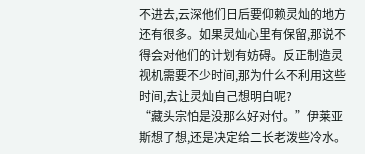不进去,云深他们日后要仰赖灵灿的地方还有很多。如果灵灿心里有保留,那说不得会对他们的计划有妨碍。反正制造灵视机需要不少时间,那为什么不利用这些时间,去让灵灿自己想明白呢?
“藏头宗怕是没那么好对付。”伊莱亚斯想了想,还是决定给二长老泼些冷水。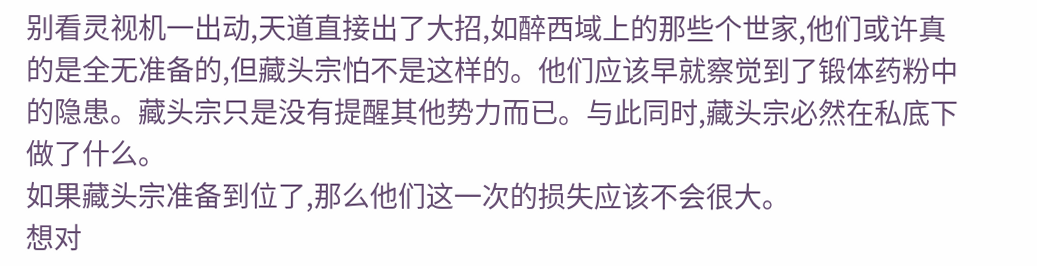别看灵视机一出动,天道直接出了大招,如醉西域上的那些个世家,他们或许真的是全无准备的,但藏头宗怕不是这样的。他们应该早就察觉到了锻体药粉中的隐患。藏头宗只是没有提醒其他势力而已。与此同时,藏头宗必然在私底下做了什么。
如果藏头宗准备到位了,那么他们这一次的损失应该不会很大。
想对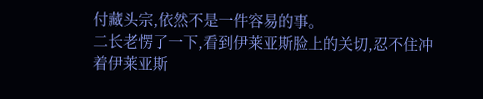付藏头宗,依然不是一件容易的事。
二长老愣了一下,看到伊莱亚斯脸上的关切,忍不住冲着伊莱亚斯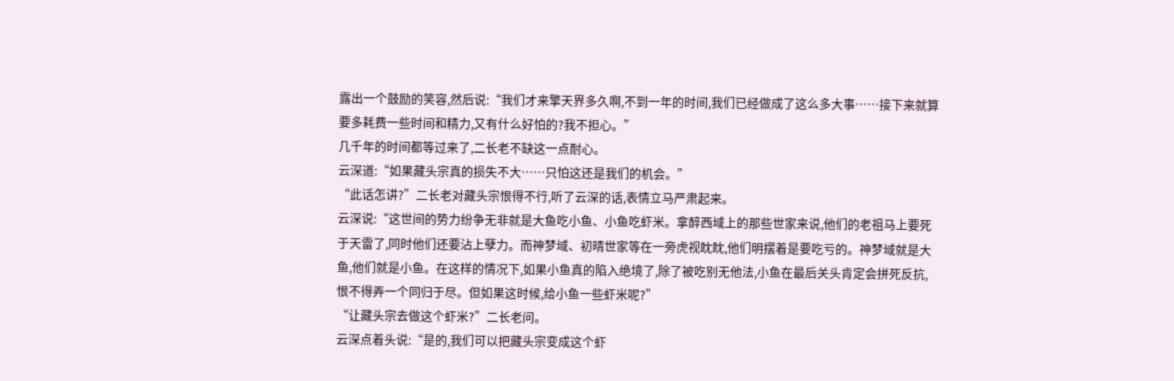露出一个鼓励的笑容,然后说:“我们才来擎天界多久啊,不到一年的时间,我们已经做成了这么多大事……接下来就算要多耗费一些时间和精力,又有什么好怕的?我不担心。”
几千年的时间都等过来了,二长老不缺这一点耐心。
云深道:“如果藏头宗真的损失不大……只怕这还是我们的机会。”
“此话怎讲?”二长老对藏头宗恨得不行,听了云深的话,表情立马严肃起来。
云深说:“这世间的势力纷争无非就是大鱼吃小鱼、小鱼吃虾米。拿醉西域上的那些世家来说,他们的老祖马上要死于天雷了,同时他们还要沾上孽力。而神梦域、初晴世家等在一旁虎视眈眈,他们明摆着是要吃亏的。神梦域就是大鱼,他们就是小鱼。在这样的情况下,如果小鱼真的陷入绝境了,除了被吃别无他法,小鱼在最后关头肯定会拼死反抗,恨不得弄一个同归于尽。但如果这时候,给小鱼一些虾米呢?”
“让藏头宗去做这个虾米?”二长老问。
云深点着头说:“是的,我们可以把藏头宗变成这个虾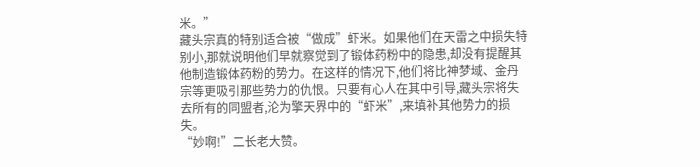米。”
藏头宗真的特别适合被“做成”虾米。如果他们在天雷之中损失特别小,那就说明他们早就察觉到了锻体药粉中的隐患,却没有提醒其他制造锻体药粉的势力。在这样的情况下,他们将比神梦域、金丹宗等更吸引那些势力的仇恨。只要有心人在其中引导,藏头宗将失去所有的同盟者,沦为擎天界中的“虾米”,来填补其他势力的损失。
“妙啊!”二长老大赞。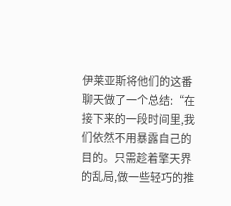伊莱亚斯将他们的这番聊天做了一个总结:“在接下来的一段时间里,我们依然不用暴露自己的目的。只需趁着擎天界的乱局,做一些轻巧的推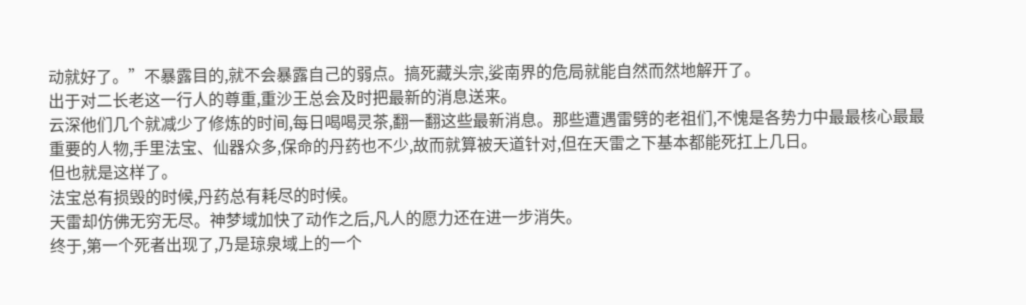动就好了。”不暴露目的,就不会暴露自己的弱点。搞死藏头宗,娑南界的危局就能自然而然地解开了。
出于对二长老这一行人的尊重,重沙王总会及时把最新的消息送来。
云深他们几个就减少了修炼的时间,每日喝喝灵茶,翻一翻这些最新消息。那些遭遇雷劈的老祖们,不愧是各势力中最最核心最最重要的人物,手里法宝、仙器众多,保命的丹药也不少,故而就算被天道针对,但在天雷之下基本都能死扛上几日。
但也就是这样了。
法宝总有损毁的时候,丹药总有耗尽的时候。
天雷却仿佛无穷无尽。神梦域加快了动作之后,凡人的愿力还在进一步消失。
终于,第一个死者出现了,乃是琼泉域上的一个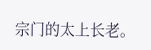宗门的太上长老。